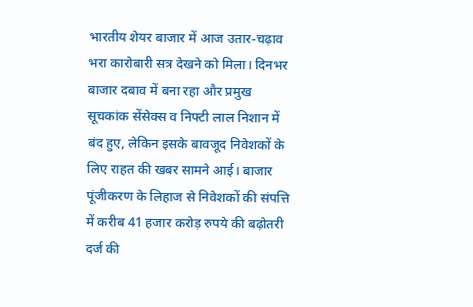भारतीय शेयर बाजार में आज उतार-चढ़ाव भरा कारोबारी सत्र देखने को मिला। दिनभर बाजार दबाव में बना रहा और प्रमुख सूचकांक सेंसेक्स व निफ्टी लाल निशान में बंद हुए, लेकिन इसके बावजूद निवेशकों के लिए राहत की खबर सामने आई। बाजार पूंजीकरण के लिहाज से निवेशकों की संपत्ति में करीब 41 हजार करोड़ रुपये की बढ़ोतरी दर्ज की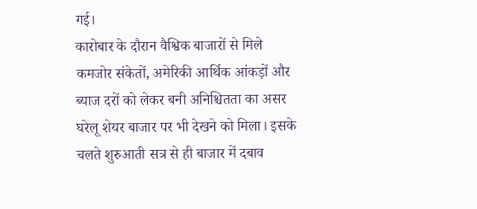गई।
कारोबार के दौरान वैश्विक बाजारों से मिले कमजोर संकेतों, अमेरिकी आर्थिक आंकड़ों और ब्याज दरों को लेकर बनी अनिश्चितता का असर घरेलू शेयर बाजार पर भी देखने को मिला। इसके चलते शुरुआती सत्र से ही बाजार में दबाव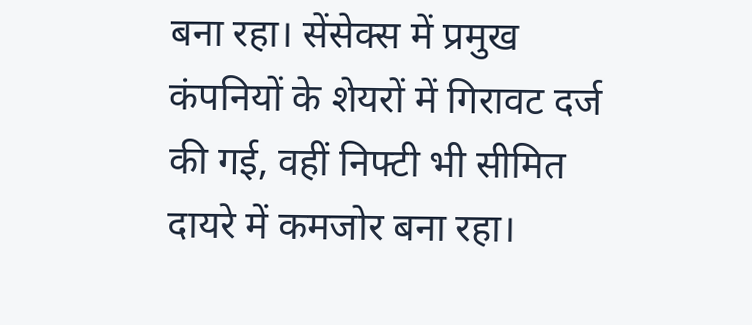बना रहा। सेंसेक्स में प्रमुख कंपनियों के शेयरों में गिरावट दर्ज की गई, वहीं निफ्टी भी सीमित दायरे में कमजोर बना रहा।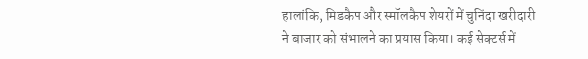हालांकि, मिडकैप और स्मॉलकैप शेयरों में चुनिंदा खरीदारी ने बाजार को संभालने का प्रयास किया। कई सेक्टर्स में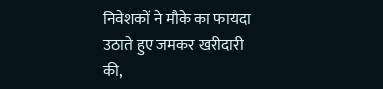निवेशकों ने मौके का फायदा उठाते हुए जमकर खरीदारी की,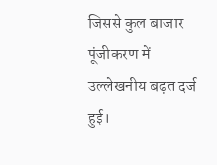जिससे कुल बाजार पूंजीकरण में उल्लेखनीय बढ़त दर्ज हुई।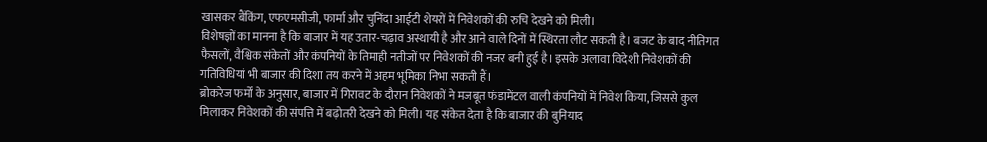खासकर बैंकिंग, एफएमसीजी, फार्मा और चुनिंदा आईटी शेयरों में निवेशकों की रुचि देखने को मिली।
विशेषज्ञों का मानना है कि बाजार में यह उतार-चढ़ाव अस्थायी है और आने वाले दिनों में स्थिरता लौट सकती है। बजट के बाद नीतिगत फैसलों, वैश्विक संकेतों और कंपनियों के तिमाही नतीजों पर निवेशकों की नजर बनी हुई है। इसके अलावा विदेशी निवेशकों की गतिविधियां भी बाजार की दिशा तय करने में अहम भूमिका निभा सकती हैं।
ब्रोकरेज फर्मों के अनुसार, बाजार में गिरावट के दौरान निवेशकों ने मजबूत फंडामेंटल वाली कंपनियों में निवेश किया, जिससे कुल मिलाकर निवेशकों की संपत्ति में बढ़ोतरी देखने को मिली। यह संकेत देता है कि बाजार की बुनियाद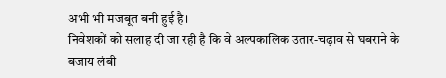अभी भी मजबूत बनी हुई है।
निवेशकों को सलाह दी जा रही है कि वे अल्पकालिक उतार-चढ़ाव से घबराने के बजाय लंबी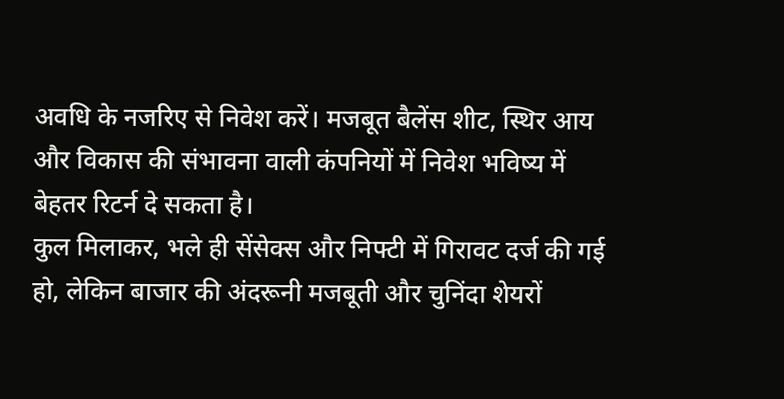अवधि के नजरिए से निवेश करें। मजबूत बैलेंस शीट, स्थिर आय और विकास की संभावना वाली कंपनियों में निवेश भविष्य में बेहतर रिटर्न दे सकता है।
कुल मिलाकर, भले ही सेंसेक्स और निफ्टी में गिरावट दर्ज की गई हो, लेकिन बाजार की अंदरूनी मजबूती और चुनिंदा शेयरों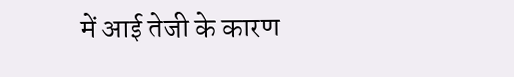में आई तेजी के कारण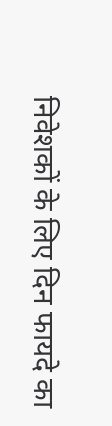निवेशकों के लिए दिन फायदे का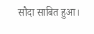सौदा साबित हुआ।